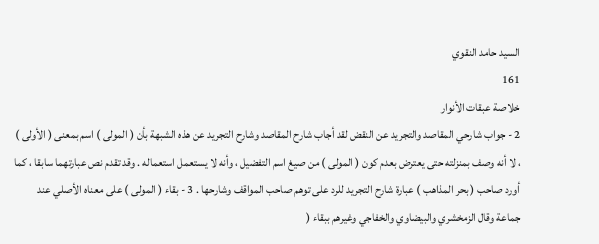السيد حامد النقوي
161
خلاصة عبقات الأنوار
2 - جواب شارحي المقاصد والتجريد عن النقض لقد أجاب شارح المقاصد وشارح التجريد عن هذه الشبهة بأن ( المولى ) اسم بمعنى ( الأولى ) ، لا أنه وصف بمنزلته حتى يعترض بعدم كون ( المولى ) من صيغ اسم التفضيل ، وأنه لا يستعمل استعماله . وقد تقدم نص عبارتهما سابقا ، كما أورد صاحب ( بحر المذاهب ) عبارة شارح التجريد للرد على توهم صاحب المواقف وشارحها . 3 - بقاء ( المولى ) على معناه الأصلي عند جماعة وقال الزمخشري والبيضاوي والخفاجي وغيرهم ببقاء (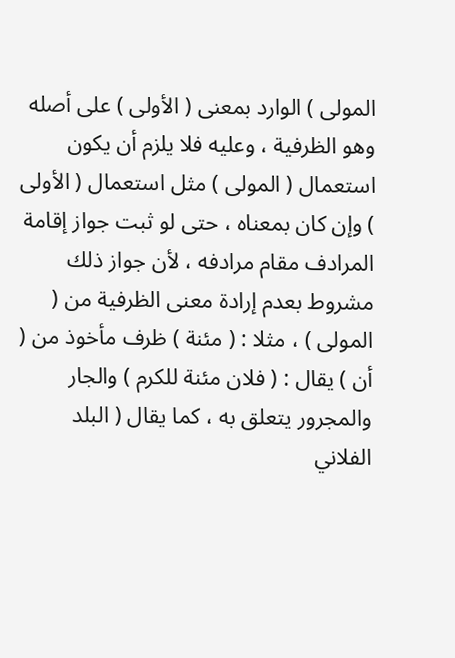المولى ) الوارد بمعنى ( الأولى ) على أصله وهو الظرفية ، وعليه فلا يلزم أن يكون استعمال ( المولى ) مثل استعمال ( الأولى ) وإن كان بمعناه ، حتى لو ثبت جواز إقامة المرادف مقام مرادفه ، لأن جواز ذلك مشروط بعدم إرادة معنى الظرفية من ( المولى ) ، مثلا : ( مئنة ) ظرف مأخوذ من ( أن ) يقال : ( فلان مئنة للكرم ) والجار والمجرور يتعلق به ، كما يقال ( البلد الفلاني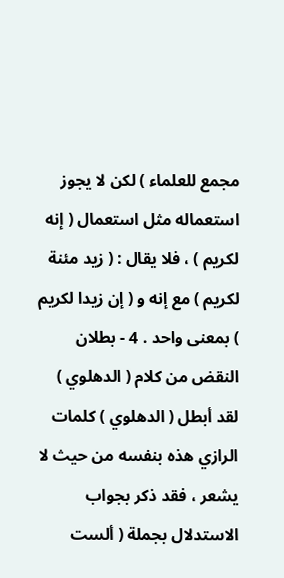مجمع للعلماء ) لكن لا يجوز استعماله مثل استعمال ( إنه لكريم ) ، فلا يقال : ( زيد مئنة لكريم ) مع إنه و ( إن زيدا لكريم ) بمعنى واحد . 4 - بطلان النقض من كلام ( الدهلوي ) لقد أبطل ( الدهلوي ) كلمات الرازي هذه بنفسه من حيث لا يشعر ، فقد ذكر بجواب الاستدلال بجملة ( ألست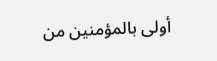أولى بالمؤمنين من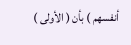أنفسهم ) بأن ( الأولى )